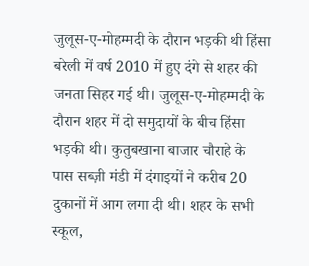जुलूस-ए-मोहम्मदी के दौरान भड़की थी हिंसा
बरेली में वर्ष 2010 में हुए दंगे से शहर की जनता सिहर गई थी। जुलूस-ए-मोहम्मदी के दौरान शहर में दो समुदायों के बीच हिंसा भड़की थी। कुतुबखाना बाजार चौराहे के पास सब्ज़ी मंडी में दंगाइयों ने करीब 20 दुकानों में आग लगा दी थी। शहर के सभी स्कूल,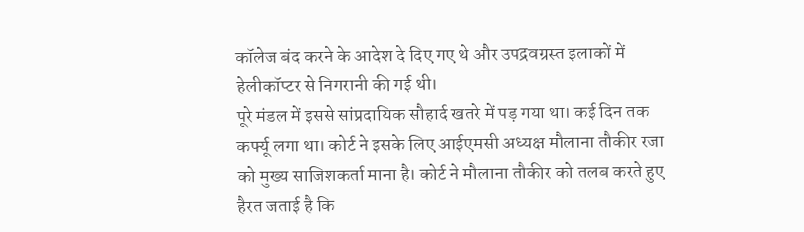कॉलेज बंद करने के आदेश दे दिए गए थे और उपद्रवग्रस्त इलाकों में हेलीकॉप्टर से निगरानी की गई थी।
पूरे मंडल में इससे सांप्रदायिक सौहार्द खतरे में पड़ गया था। कई दिन तक कर्फ्यू लगा था। कोर्ट ने इसके लिए आईएमसी अध्यक्ष मौलाना तौकीर रजा को मुख्य साजिशकर्ता माना है। कोर्ट ने मौलाना तौकीर को तलब करते हुए हैरत जताई है कि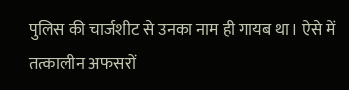पुलिस की चार्जशीट से उनका नाम ही गायब था। ऐसे में तत्कालीन अफसरों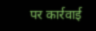पर कार्रवाई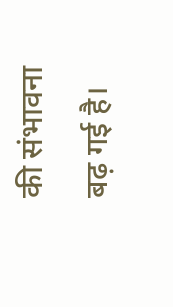की संभावना बढ़ गई है।